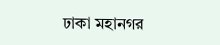ঢাকা মহানগর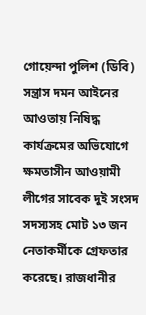গোয়েন্দা পুলিশ (ডিবি) সন্ত্রাস দমন আইনের আওতায় নিষিদ্ধ কার্যক্রমের অভিযোগে ক্ষমতাসীন আওয়ামী লীগের সাবেক দুই সংসদ সদস্যসহ মোট ১৩ জন নেতাকর্মীকে গ্রেফতার করেছে। রাজধানীর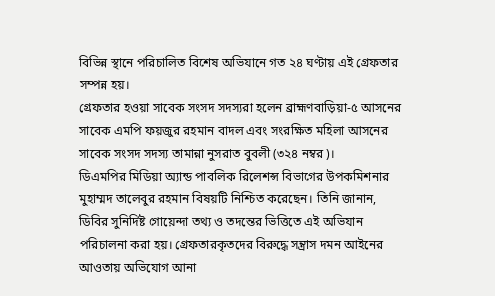বিভিন্ন স্থানে পরিচালিত বিশেষ অভিযানে গত ২৪ ঘণ্টায় এই গ্রেফতার সম্পন্ন হয়।
গ্রেফতার হওয়া সাবেক সংসদ সদস্যরা হলেন ব্রাহ্মণবাড়িয়া-৫ আসনের সাবেক এমপি ফয়জুর রহমান বাদল এবং সংরক্ষিত মহিলা আসনের সাবেক সংসদ সদস্য তামান্না নুসরাত বুবলী (৩২৪ নম্বর)।
ডিএমপির মিডিয়া অ্যান্ড পাবলিক রিলেশন্স বিভাগের উপকমিশনার মুহাম্মদ তালেবুর রহমান বিষয়টি নিশ্চিত করেছেন। তিনি জানান, ডিবির সুনির্দিষ্ট গোয়েন্দা তথ্য ও তদন্তের ভিত্তিতে এই অভিযান পরিচালনা করা হয়। গ্রেফতারকৃতদের বিরুদ্ধে সন্ত্রাস দমন আইনের আওতায় অভিযোগ আনা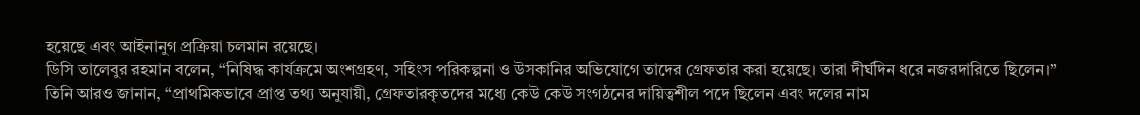হয়েছে এবং আইনানুগ প্রক্রিয়া চলমান রয়েছে।
ডিসি তালেবুর রহমান বলেন, “নিষিদ্ধ কার্যক্রমে অংশগ্রহণ, সহিংস পরিকল্পনা ও উসকানির অভিযোগে তাদের গ্রেফতার করা হয়েছে। তারা দীর্ঘদিন ধরে নজরদারিতে ছিলেন।”
তিনি আরও জানান, “প্রাথমিকভাবে প্রাপ্ত তথ্য অনুযায়ী, গ্রেফতারকৃতদের মধ্যে কেউ কেউ সংগঠনের দায়িত্বশীল পদে ছিলেন এবং দলের নাম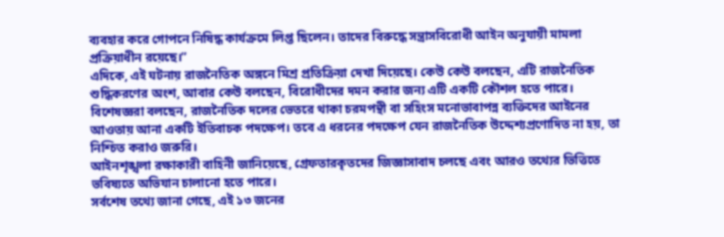ব্যবহার করে গোপনে নিষিদ্ধ কার্যক্রমে লিপ্ত ছিলেন। তাদের বিরুদ্ধে সন্ত্রাসবিরোধী আইন অনুযায়ী মামলা প্রক্রিয়াধীন রয়েছে।”
এদিকে, এই ঘটনায় রাজনৈতিক অঙ্গনে মিশ্র প্রতিক্রিয়া দেখা দিয়েছে। কেউ কেউ বলছেন, এটি রাজনৈতিক শুদ্ধিকরণের অংশ, আবার কেউ বলছেন, বিরোধীদের দমন করার জন্য এটি একটি কৌশল হতে পারে।
বিশেষজ্ঞরা বলছেন, রাজনৈতিক দলের ভেতরে থাকা চরমপন্থী বা সহিংস মনোভাবাপন্ন ব্যক্তিদের আইনের আওতায় আনা একটি ইতিবাচক পদক্ষেপ। তবে এ ধরনের পদক্ষেপ যেন রাজনৈতিক উদ্দেশ্যপ্রণোদিত না হয়, তা নিশ্চিত করাও জরুরি।
আইনশৃঙ্খলা রক্ষাকারী বাহিনী জানিয়েছে, গ্রেফতারকৃতদের জিজ্ঞাসাবাদ চলছে এবং আরও তথ্যের ভিত্তিতে ভবিষ্যতে অভিযান চালানো হতে পারে।
সর্বশেষ তথ্যে জানা গেছে, এই ১৩ জনের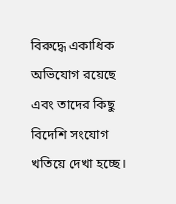বিরুদ্ধে একাধিক অভিযোগ রয়েছে এবং তাদের কিছু বিদেশি সংযোগ খতিয়ে দেখা হচ্ছে।